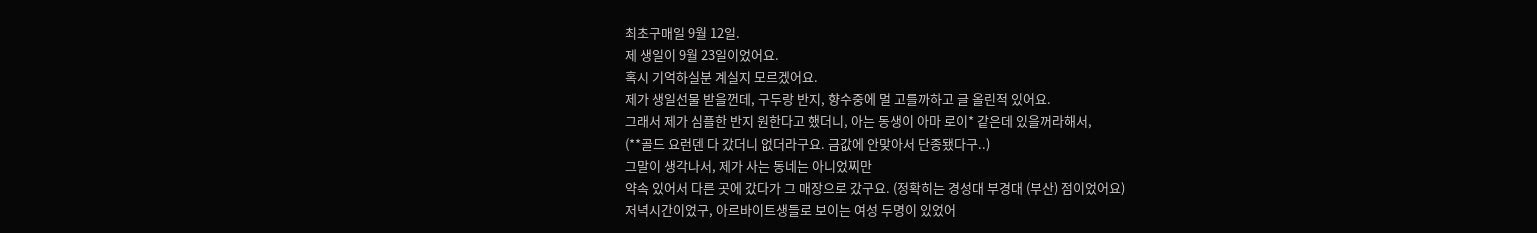최초구매일 9월 12일.
제 생일이 9월 23일이었어요.
혹시 기억하실분 계실지 모르겠어요.
제가 생일선물 받을껀데, 구두랑 반지, 향수중에 멀 고를까하고 글 올린적 있어요.
그래서 제가 심플한 반지 원한다고 했더니, 아는 동생이 아마 로이* 같은데 있을꺼라해서,
(**골드 요런덴 다 갔더니 없더라구요. 금값에 안맞아서 단종됐다구..)
그말이 생각나서, 제가 사는 동네는 아니었찌만
약속 있어서 다른 곳에 갔다가 그 매장으로 갔구요. (정확히는 경성대 부경대 (부산) 점이었어요)
저녁시간이었구, 아르바이트생들로 보이는 여성 두명이 있었어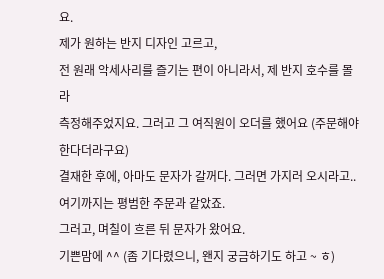요.
제가 원하는 반지 디자인 고르고,
전 원래 악세사리를 즐기는 편이 아니라서, 제 반지 호수를 몰라
측정해주었지요. 그러고 그 여직원이 오더를 했어요 (주문해야한다더라구요)
결재한 후에, 아마도 문자가 갈꺼다. 그러면 가지러 오시라고..
여기까지는 평범한 주문과 같았죠.
그러고, 며칠이 흐른 뒤 문자가 왔어요.
기쁜맘에 ^^ (좀 기다렸으니, 왠지 궁금하기도 하고 ~ ㅎ)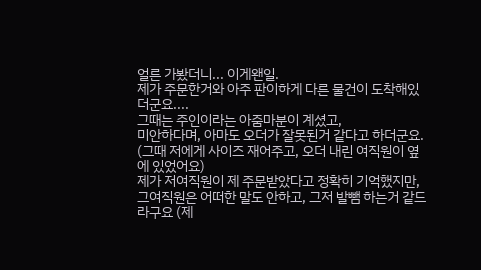얼른 가봤더니... 이게왠일.
제가 주문한거와 아주 판이하게 다른 물건이 도착해있더군요....
그때는 주인이라는 아줌마분이 계셨고,
미안하다며, 아마도 오더가 잘못된거 같다고 하더군요.
(그때 저에게 사이즈 재어주고, 오더 내린 여직원이 옆에 있었어요)
제가 저여직원이 제 주문받았다고 정확히 기억했지만,
그여직원은 어떠한 말도 안하고, 그저 발뺌 하는거 같드라구요 (제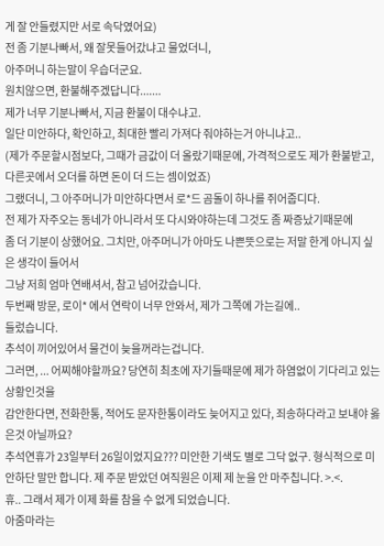게 잘 안들렸지만 서로 속닥였어요)
전 좀 기분나빠서, 왜 잘못들어갔냐고 물었더니,
아주머니 하는말이 우습더군요.
원치않으면, 환불해주겠답니다.......
제가 너무 기분나빠서, 지금 환불이 대수냐고.
일단 미안하다, 확인하고, 최대한 빨리 가져다 줘야하는거 아니냐고..
(제가 주문할시점보다, 그때가 금값이 더 올랐기때문에, 가격적으로도 제가 환불받고, 다른곳에서 오더를 하면 돈이 더 드는 셈이었죠)
그랬더니, 그 아주머니가 미안하다면서 로*드 곰돌이 하나를 쥐어줍디다.
전 제가 자주오는 동네가 아니라서 또 다시와야하는데 그것도 좀 짜증났기때문에
좀 더 기분이 상했어요. 그치만, 아주머니가 아마도 나쁜뜻으로는 저말 한게 아니지 싶은 생각이 들어서
그냥 저희 엄마 연배셔서, 참고 넘어갔습니다.
두번째 방문, 로이* 에서 연락이 너무 안와서, 제가 그쪽에 가는길에..
들렀습니다.
추석이 끼어있어서 물건이 늦을꺼라는겁니다.
그러면, ... 어찌해야할까요? 당연히 최초에 자기들때문에 제가 하염없이 기다리고 있는 상황인것을
감안한다면, 전화한통, 적어도 문자한통이라도 늦어지고 있다, 죄송하다라고 보내야 옳은것 아닐까요?
추석연휴가 23일부터 26일이었지요??? 미안한 기색도 별로 그닥 없구. 형식적으로 미안하단 말만 합니다. 제 주문 받았던 여직원은 이제 제 눈을 안 마주칩니다. >.<.
휴.. 그래서 제가 이제 화를 참을 수 없게 되었습니다.
아줌마라는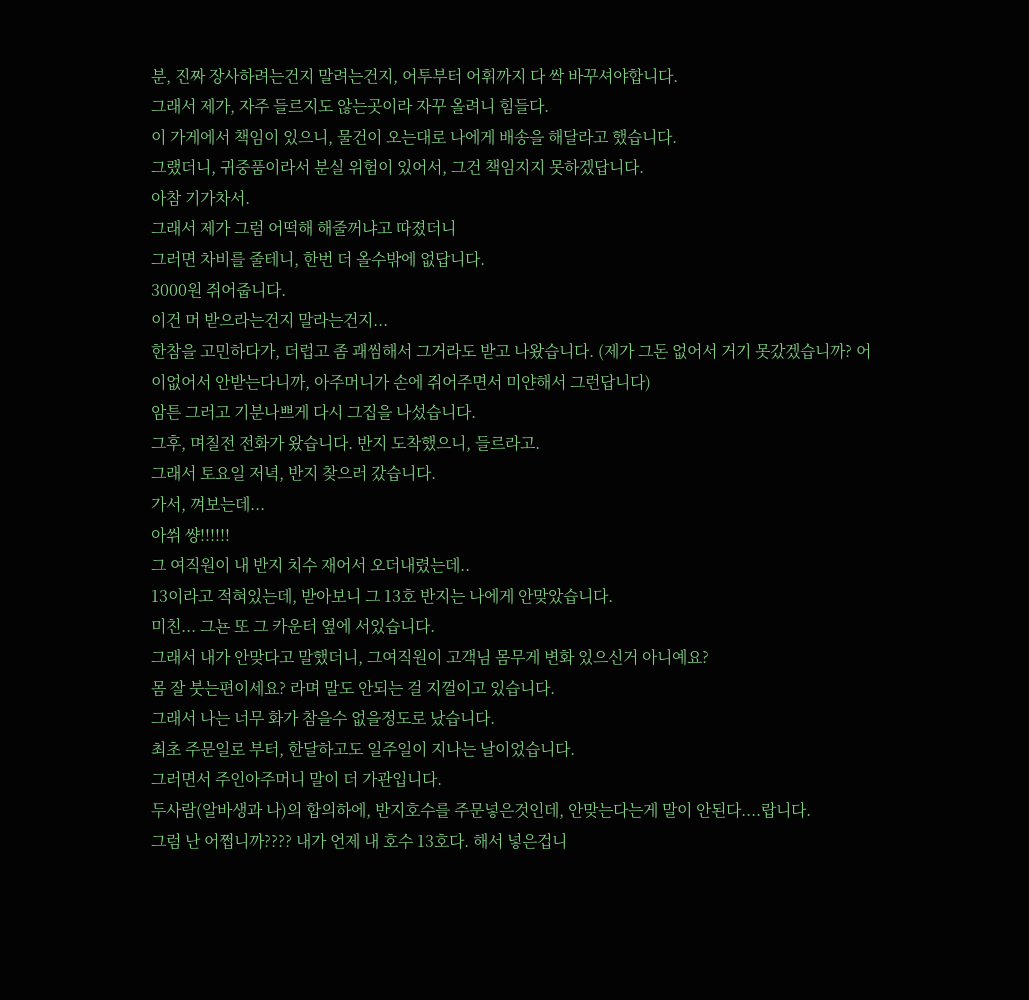분, 진짜 장사하려는건지 말려는건지, 어투부터 어휘까지 다 싹 바꾸셔야합니다.
그래서 제가, 자주 들르지도 않는곳이라 자꾸 올려니 힘들다.
이 가게에서 책임이 있으니, 물건이 오는대로 나에게 배송을 해달라고 했습니다.
그랬더니, 귀중품이라서 분실 위험이 있어서, 그건 책임지지 못하겠답니다.
아참 기가차서.
그래서 제가 그럼 어떡해 해줄꺼냐고 따졌더니
그러면 차비를 줄테니, 한번 더 올수밖에 없답니다.
3000원 쥐어줍니다.
이건 머 받으라는건지 말라는건지...
한참을 고민하다가, 더럽고 좀 괘씸해서 그거라도 받고 나왔습니다. (제가 그돈 없어서 거기 못갔겠습니까? 어이없어서 안받는다니까, 아주머니가 손에 쥐어주면서 미얀해서 그런답니다)
암튼 그러고 기분나쁘게 다시 그집을 나섰습니다.
그후, 며칠전 전화가 왔습니다. 반지 도착했으니, 들르라고.
그래서 토요일 저녁, 반지 찾으러 갔습니다.
가서, 껴보는데...
아쒸 썅!!!!!!
그 여직원이 내 반지 치수 재어서 오더내렸는데..
13이라고 적혀있는데, 받아보니 그 13호 반지는 나에게 안맞았습니다.
미친... 그뇬 또 그 카운터 옆에 서있습니다.
그래서 내가 안맞다고 말했더니, 그여직원이 고객님 몸무게 변화 있으신거 아니예요?
몸 잘 붓는편이세요? 라며 말도 안되는 걸 지껄이고 있습니다.
그래서 나는 너무 화가 참을수 없을정도로 났습니다.
최초 주문일로 부터, 한달하고도 일주일이 지나는 날이었습니다.
그러면서 주인아주머니 말이 더 가관입니다.
두사람(알바생과 나)의 합의하에, 반지호수를 주문넣은것인데, 안맞는다는게 말이 안된다....랍니다.
그럼 난 어쩝니까???? 내가 언제 내 호수 13호다. 해서 넣은겁니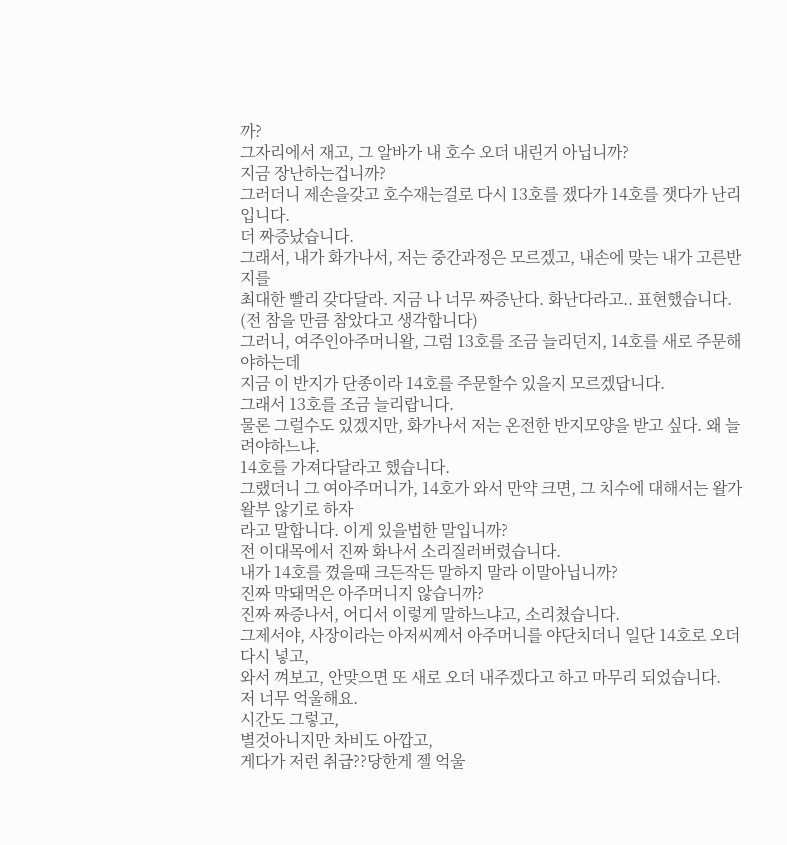까?
그자리에서 재고, 그 알바가 내 호수 오더 내린거 아닙니까?
지금 장난하는겁니까?
그러더니 제손을갖고 호수재는걸로 다시 13호를 쟀다가 14호를 잿다가 난리입니다.
더 짜증났습니다.
그래서, 내가 화가나서, 저는 중간과정은 모르겠고, 내손에 맞는 내가 고른반지를
최대한 빨리 갖다달라. 지금 나 너무 짜증난다. 화난다라고.. 표현했습니다.
(전 참을 만큼 참았다고 생각합니다)
그러니, 여주인아주머니왈, 그럼 13호를 조금 늘리던지, 14호를 새로 주문해야하는데
지금 이 반지가 단종이라 14호를 주문할수 있을지 모르겠답니다.
그래서 13호를 조금 늘리랍니다.
물론 그럴수도 있겠지만, 화가나서 저는 온전한 반지모양을 받고 싶다. 왜 늘려야하느냐.
14호를 가져다달라고 했습니다.
그랬더니 그 여아주머니가, 14호가 와서 만약 크면, 그 치수에 대해서는 왈가왈부 않기로 하자
라고 말합니다. 이게 있을법한 말입니까?
전 이대목에서 진짜 화나서 소리질러버렸습니다.
내가 14호를 꼈을때 크든작든 말하지 말라 이말아닙니까?
진짜 막돼먹은 아주머니지 않습니까?
진짜 짜증나서, 어디서 이렇게 말하느냐고, 소리쳤습니다.
그제서야, 사장이라는 아저씨께서 아주머니를 야단치더니 일단 14호로 오더 다시 넣고,
와서 껴보고, 안맞으면 또 새로 오더 내주겠다고 하고 마무리 되었습니다.
저 너무 억울해요.
시간도 그렇고,
별것아니지만 차비도 아깝고,
게다가 저런 취급??당한게 젤 억울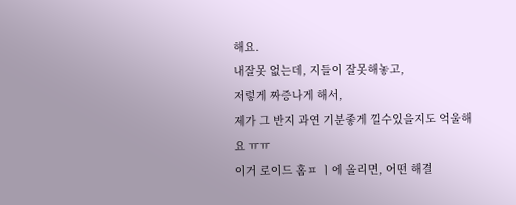해요.
내잘못 없는데, 지들이 잘못해놓고,
저렇게 짜증나게 해서,
제가 그 반지 과연 기분좋게 낄수있을지도 억울해요 ㅠㅠ
이거 로이드 홈ㅍ ㅣ에 올리면, 어떤 해결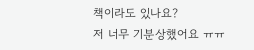책이라도 있나요?
저 너무 기분상했어요 ㅠㅠ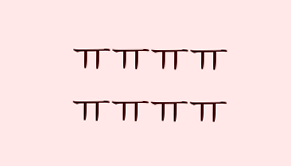ㅠㅠㅠㅠㅠㅠㅠㅠ